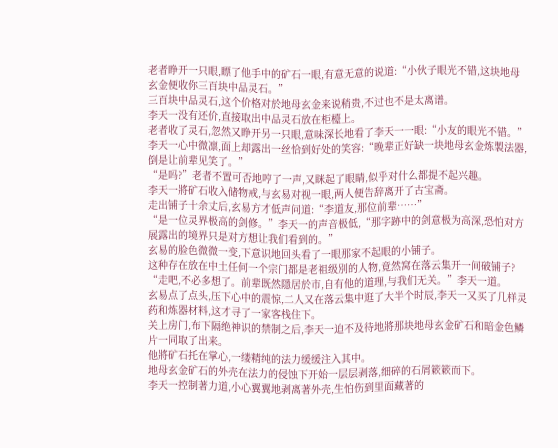老者睁开一只眼,瞟了他手中的矿石一眼,有意无意的说道:“小伙子眼光不错,这块地母玄金便收你三百块中品灵石。”
三百块中品灵石,这个价格对於地母玄金来说稍贵,不过也不是太离谱。
李天一没有还价,直接取出中品灵石放在柜檯上。
老者收了灵石,忽然又睁开另一只眼,意味深长地看了李天一一眼:“小友的眼光不错。”
李天一心中微凛,面上却露出一丝恰到好处的笑容:“晚辈正好缺一块地母玄金炼製法器,倒是让前辈见笑了。”
“是吗?”老者不置可否地哼了一声,又眯起了眼睛,似乎对什么都提不起兴趣。
李天一將矿石收入储物戒,与玄易对视一眼,两人便告辞离开了古宝斋。
走出铺子十余丈后,玄易方才低声问道:“李道友,那位前辈……”
“是一位灵界极高的剑修。”李天一的声音极低,“那字跡中的剑意极为高深,恐怕对方展露出的境界只是对方想让我们看到的。”
玄易的脸色微微一变,下意识地回头看了一眼那家不起眼的小铺子。
这种存在放在中土任何一个宗门都是老祖级別的人物,竟然窝在落云集开一间破铺子?
“走吧,不必多想了。前辈既然隱居於市,自有他的道理,与我们无关。”李天一道。
玄易点了点头,压下心中的震惊,二人又在落云集中逛了大半个时辰,李天一又买了几样灵药和炼器材料,这才寻了一家客栈住下。
关上房门,布下隔绝神识的禁制之后,李天一迫不及待地將那块地母玄金矿石和暗金色鳞片一同取了出来。
他將矿石托在掌心,一缕精纯的法力缓缓注入其中。
地母玄金矿石的外壳在法力的侵蚀下开始一层层剥落,细碎的石屑簌簌而下。
李天一控制著力道,小心翼翼地剥离著外壳,生怕伤到里面藏著的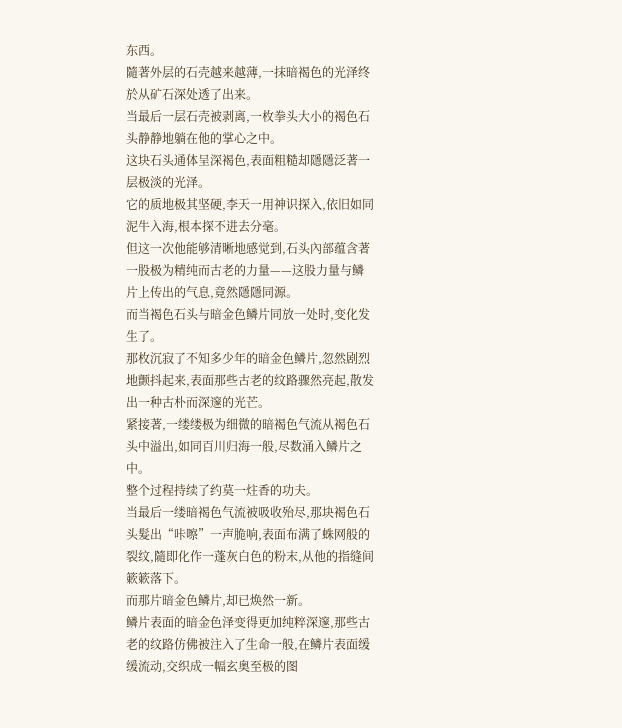东西。
隨著外层的石壳越来越薄,一抹暗褐色的光泽终於从矿石深处透了出来。
当最后一层石壳被剥离,一枚拳头大小的褐色石头静静地躺在他的掌心之中。
这块石头通体呈深褐色,表面粗糙却隱隱泛著一层极淡的光泽。
它的质地极其坚硬,李天一用神识探入,依旧如同泥牛入海,根本探不进去分毫。
但这一次他能够清晰地感觉到,石头內部蕴含著一股极为精纯而古老的力量——这股力量与鳞片上传出的气息,竟然隱隱同源。
而当褐色石头与暗金色鳞片同放一处时,变化发生了。
那枚沉寂了不知多少年的暗金色鳞片,忽然剧烈地颤抖起来,表面那些古老的纹路骤然亮起,散发出一种古朴而深邃的光芒。
紧接著,一缕缕极为细微的暗褐色气流从褐色石头中溢出,如同百川归海一般,尽数涌入鳞片之中。
整个过程持续了约莫一炷香的功夫。
当最后一缕暗褐色气流被吸收殆尽,那块褐色石头髮出“咔嚓”一声脆响,表面布满了蛛网般的裂纹,隨即化作一蓬灰白色的粉末,从他的指缝间簌簌落下。
而那片暗金色鳞片,却已焕然一新。
鳞片表面的暗金色泽变得更加纯粹深邃,那些古老的纹路仿佛被注入了生命一般,在鳞片表面缓缓流动,交织成一幅玄奥至极的图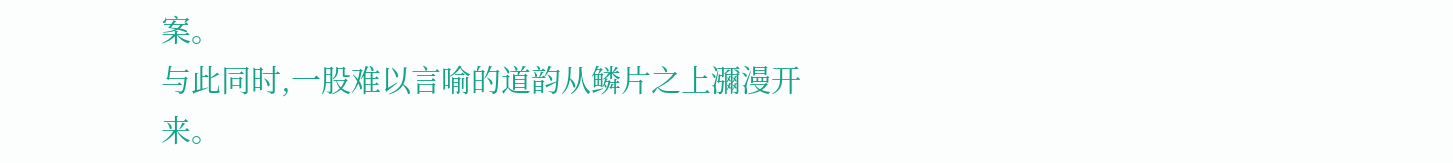案。
与此同时,一股难以言喻的道韵从鳞片之上瀰漫开来。